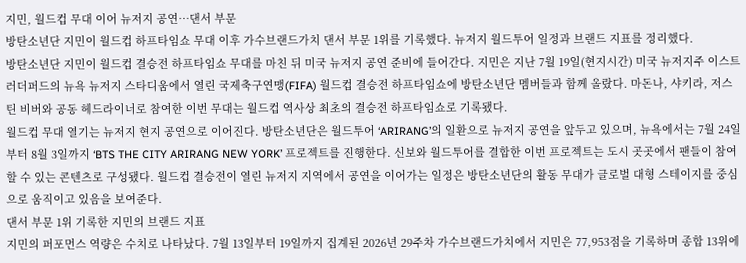지민, 월드컵 무대 이어 뉴저지 공연…댄서 부문
방탄소년단 지민이 월드컵 하프타임쇼 무대 이후 가수브랜드가치 댄서 부문 1위를 기록했다. 뉴저지 월드투어 일정과 브랜드 지표를 정리했다.
방탄소년단 지민이 월드컵 결승전 하프타임쇼 무대를 마친 뒤 미국 뉴저지 공연 준비에 들어간다. 지민은 지난 7월 19일(현지시간) 미국 뉴저지주 이스트러더퍼드의 뉴욕 뉴저지 스타디움에서 열린 국제축구연맹(FIFA) 월드컵 결승전 하프타임쇼에 방탄소년단 멤버들과 함께 올랐다. 마돈나, 샤키라, 저스틴 비버와 공동 헤드라이너로 참여한 이번 무대는 월드컵 역사상 최초의 결승전 하프타임쇼로 기록됐다.
월드컵 무대 열기는 뉴저지 현지 공연으로 이어진다. 방탄소년단은 월드투어 ‘ARIRANG’의 일환으로 뉴저지 공연을 앞두고 있으며, 뉴욕에서는 7월 24일부터 8월 3일까지 ‘BTS THE CITY ARIRANG NEW YORK’ 프로젝트를 진행한다. 신보와 월드투어를 결합한 이번 프로젝트는 도시 곳곳에서 팬들이 참여할 수 있는 콘텐츠로 구성됐다. 월드컵 결승전이 열린 뉴저지 지역에서 공연을 이어가는 일정은 방탄소년단의 활동 무대가 글로벌 대형 스테이지를 중심으로 움직이고 있음을 보여준다.
댄서 부문 1위 기록한 지민의 브랜드 지표
지민의 퍼포먼스 역량은 수치로 나타났다. 7월 13일부터 19일까지 집계된 2026년 29주차 가수브랜드가치에서 지민은 77,953점을 기록하며 종합 13위에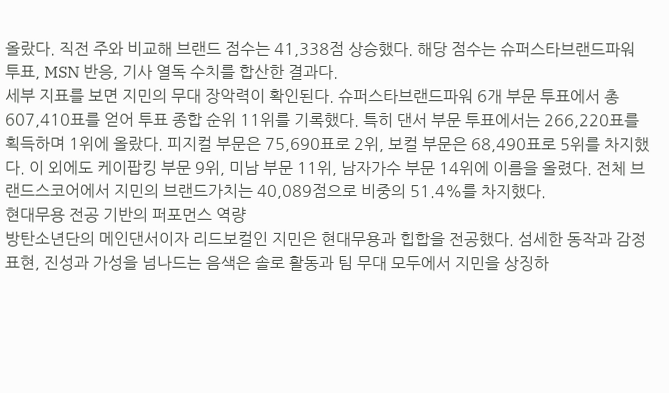올랐다. 직전 주와 비교해 브랜드 점수는 41,338점 상승했다. 해당 점수는 슈퍼스타브랜드파워 투표, MSN 반응, 기사 열독 수치를 합산한 결과다.
세부 지표를 보면 지민의 무대 장악력이 확인된다. 슈퍼스타브랜드파워 6개 부문 투표에서 총 607,410표를 얻어 투표 종합 순위 11위를 기록했다. 특히 댄서 부문 투표에서는 266,220표를 획득하며 1위에 올랐다. 피지컬 부문은 75,690표로 2위, 보컬 부문은 68,490표로 5위를 차지했다. 이 외에도 케이팝킹 부문 9위, 미남 부문 11위, 남자가수 부문 14위에 이름을 올렸다. 전체 브랜드스코어에서 지민의 브랜드가치는 40,089점으로 비중의 51.4%를 차지했다.
현대무용 전공 기반의 퍼포먼스 역량
방탄소년단의 메인댄서이자 리드보컬인 지민은 현대무용과 힙합을 전공했다. 섬세한 동작과 감정 표현, 진성과 가성을 넘나드는 음색은 솔로 활동과 팀 무대 모두에서 지민을 상징하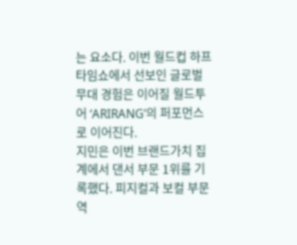는 요소다. 이번 월드컵 하프타임쇼에서 선보인 글로벌 무대 경험은 이어질 월드투어 ‘ARIRANG’의 퍼포먼스로 이어진다.
지민은 이번 브랜드가치 집계에서 댄서 부문 1위를 기록했다. 피지컬과 보컬 부문 역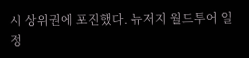시 상위권에 포진했다. 뉴저지 월드투어 일정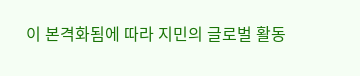이 본격화됨에 따라 지민의 글로벌 활동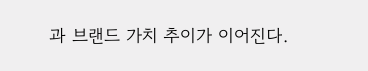과 브랜드 가치 추이가 이어진다.